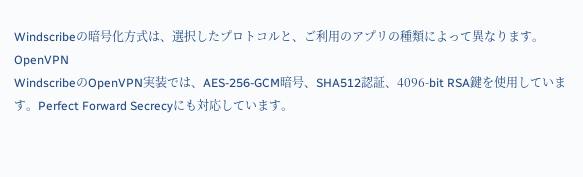Windscribeの暗号化方式は、選択したプロトコルと、ご利用のアプリの種類によって異なります。
OpenVPN
WindscribeのOpenVPN実装では、AES-256-GCM暗号、SHA512認証、4096-bit RSA鍵を使用しています。Perfect Forward Secrecyにも対応しています。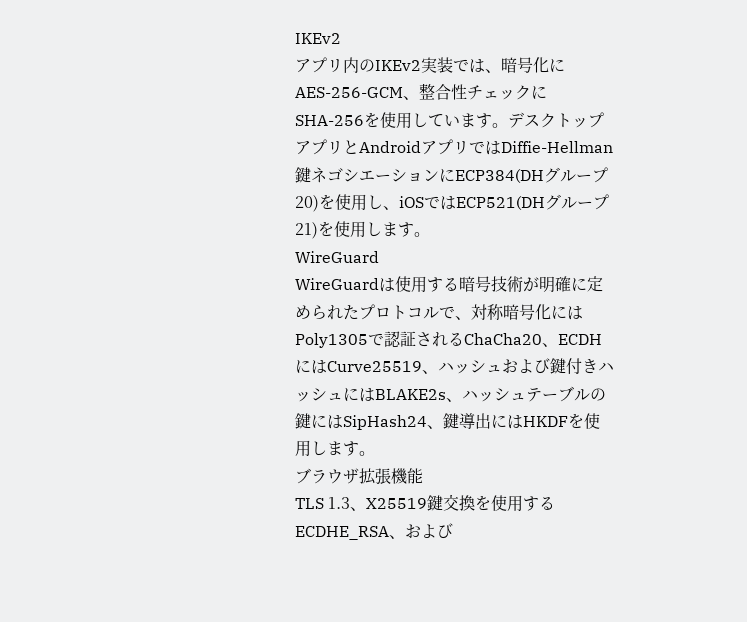IKEv2
アプリ内のIKEv2実装では、暗号化にAES-256-GCM、整合性チェックにSHA-256を使用しています。デスクトップアプリとAndroidアプリではDiffie-Hellman鍵ネゴシエーションにECP384(DHグループ20)を使用し、iOSではECP521(DHグループ21)を使用します。
WireGuard
WireGuardは使用する暗号技術が明確に定められたプロトコルで、対称暗号化にはPoly1305で認証されるChaCha20、ECDHにはCurve25519、ハッシュおよび鍵付きハッシュにはBLAKE2s、ハッシュテーブルの鍵にはSipHash24、鍵導出にはHKDFを使用します。
ブラウザ拡張機能
TLS 1.3、X25519鍵交換を使用するECDHE_RSA、および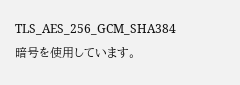TLS_AES_256_GCM_SHA384暗号を使用しています。